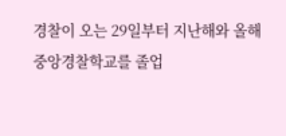경찰이 오는 29일부터 지난해와 올해 중앙경찰학교를 졸업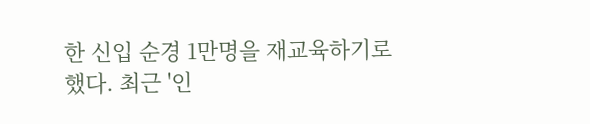한 신입 순경 1만명을 재교육하기로 했다. 최근 '인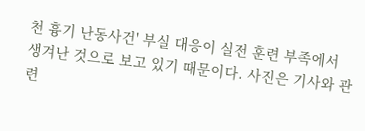천 흉기 난동사건' 부실 대응이 실전 훈련 부족에서 생겨난 것으로 보고 있기 때문이다. 사진은 기사와 관련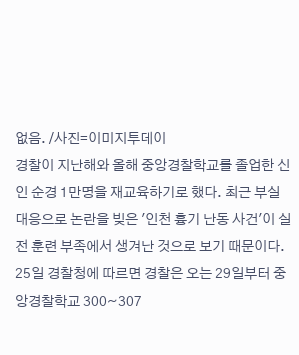없음. /사진=이미지투데이
경찰이 지난해와 올해 중앙경찰학교를 졸업한 신인 순경 1만명을 재교육하기로 했다. 최근 부실 대응으로 논란을 빚은 '인천 흉기 난동 사건'이 실전 훈련 부족에서 생겨난 것으로 보기 때문이다.
25일 경찰청에 따르면 경찰은 오는 29일부터 중앙경찰학교 300~307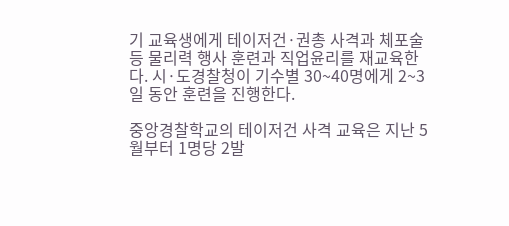기 교육생에게 테이저건·권총 사격과 체포술 등 물리력 행사 훈련과 직업윤리를 재교육한다. 시·도경찰청이 기수별 30~40명에게 2~3일 동안 훈련을 진행한다.

중앙경찰학교의 테이저건 사격 교육은 지난 5월부터 1명당 2발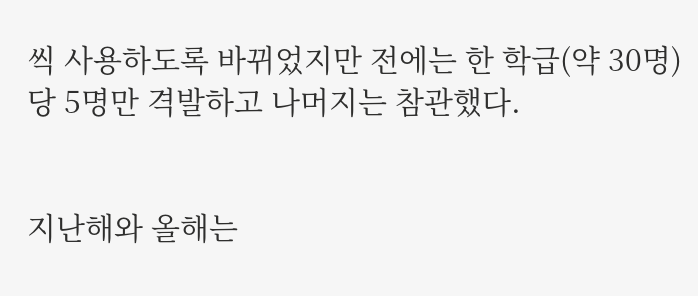씩 사용하도록 바뀌었지만 전에는 한 학급(약 30명)당 5명만 격발하고 나머지는 참관했다.


지난해와 올해는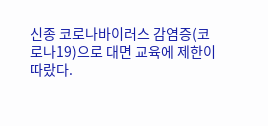신종 코로나바이러스 감염증(코로나19)으로 대면 교육에 제한이 따랐다.